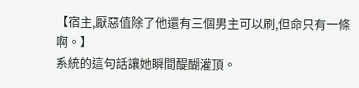【宿主,厭惡值除了他還有三個男主可以刷,但命只有一條啊。】
系統的這句話讓她瞬間醍醐灌頂。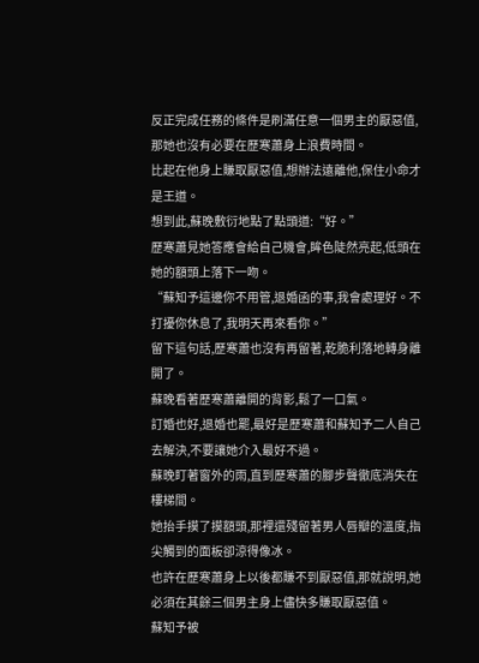反正完成任務的條件是刷滿任意一個男主的厭惡值,那她也沒有必要在歷寒蕭身上浪費時間。
比起在他身上賺取厭惡值,想辦法遠離他,保住小命才是王道。
想到此,蘇晚敷衍地點了點頭道:“好。”
歷寒蕭見她答應會給自己機會,眸色陡然亮起,低頭在她的額頭上落下一吻。
“蘇知予這邊你不用管,退婚函的事,我會處理好。不打擾你休息了,我明天再來看你。”
留下這句話,歷寒蕭也沒有再留著,乾脆利落地轉身離開了。
蘇晚看著歷寒蕭離開的背影,鬆了一口氣。
訂婚也好,退婚也罷,最好是歷寒蕭和蘇知予二人自己去解決,不要讓她介入最好不過。
蘇晚盯著窗外的雨,直到歷寒蕭的腳步聲徹底消失在樓梯間。
她抬手摸了摸額頭,那裡還殘留著男人唇瓣的溫度,指尖觸到的面板卻涼得像冰。
也許在歷寒蕭身上以後都賺不到厭惡值,那就說明,她必須在其餘三個男主身上儘快多賺取厭惡值。
蘇知予被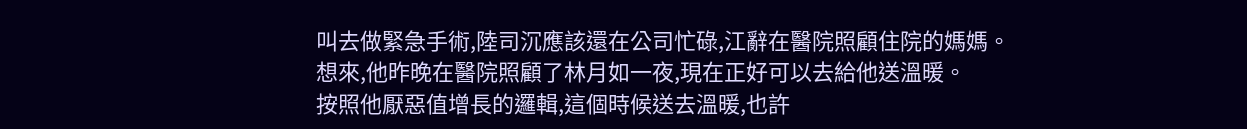叫去做緊急手術,陸司沉應該還在公司忙碌,江辭在醫院照顧住院的媽媽。
想來,他昨晚在醫院照顧了林月如一夜,現在正好可以去給他送溫暖。
按照他厭惡值增長的邏輯,這個時候送去溫暖,也許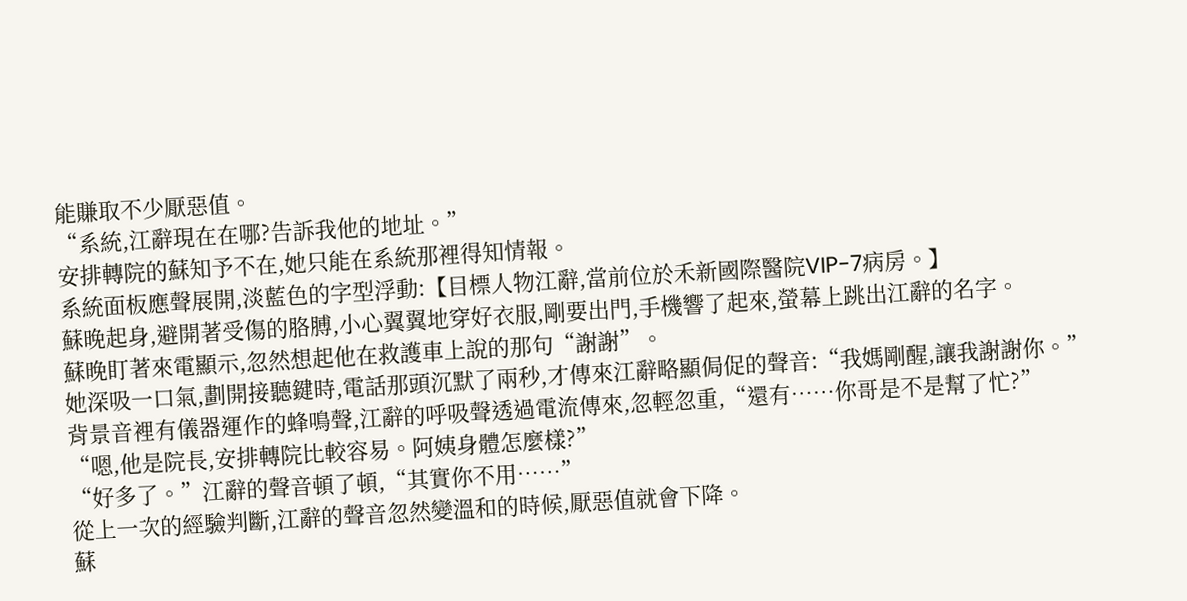能賺取不少厭惡值。
“系統,江辭現在在哪?告訴我他的地址。”
安排轉院的蘇知予不在,她只能在系統那裡得知情報。
系統面板應聲展開,淡藍色的字型浮動:【目標人物江辭,當前位於禾新國際醫院VIP-7病房。】
蘇晚起身,避開著受傷的胳膊,小心翼翼地穿好衣服,剛要出門,手機響了起來,螢幕上跳出江辭的名字。
蘇晚盯著來電顯示,忽然想起他在救護車上說的那句“謝謝”。
她深吸一口氣,劃開接聽鍵時,電話那頭沉默了兩秒,才傳來江辭略顯侷促的聲音:“我媽剛醒,讓我謝謝你。”
背景音裡有儀器運作的蜂鳴聲,江辭的呼吸聲透過電流傳來,忽輕忽重,“還有……你哥是不是幫了忙?”
“嗯,他是院長,安排轉院比較容易。阿姨身體怎麼樣?”
“好多了。”江辭的聲音頓了頓,“其實你不用……”
從上一次的經驗判斷,江辭的聲音忽然變溫和的時候,厭惡值就會下降。
蘇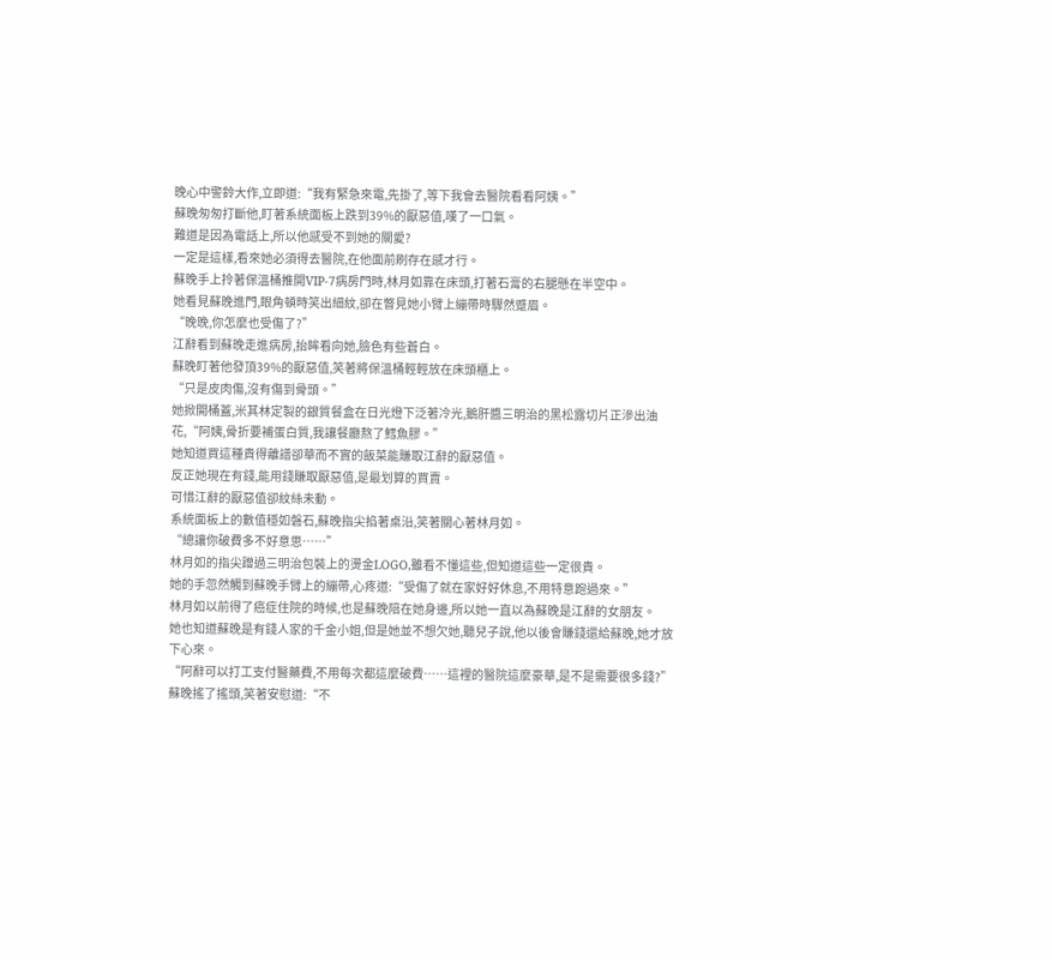晚心中警鈴大作,立即道:“我有緊急來電,先掛了,等下我會去醫院看看阿姨。”
蘇晚匆匆打斷他,盯著系統面板上跌到39%的厭惡值,嘆了一口氣。
難道是因為電話上,所以他感受不到她的關愛?
一定是這樣,看來她必須得去醫院,在他面前刷存在感才行。
蘇晚手上拎著保溫桶推開VIP-7病房門時,林月如靠在床頭,打著石膏的右腿懸在半空中。
她看見蘇晚進門,眼角頓時笑出細紋,卻在瞥見她小臂上繃帶時驟然蹙眉。
“晚晚,你怎麼也受傷了?”
江辭看到蘇晚走進病房,抬眸看向她,臉色有些蒼白。
蘇晚盯著他發頂39%的厭惡值,笑著將保溫桶輕輕放在床頭櫃上。
“只是皮肉傷,沒有傷到骨頭。”
她掀開桶蓋,米其林定製的銀質餐盒在日光燈下泛著冷光,鵝肝醬三明治的黑松露切片正滲出油花,“阿姨,骨折要補蛋白質,我讓餐廳熬了鱈魚膠。”
她知道買這種貴得離譜卻華而不實的飯菜能賺取江辭的厭惡值。
反正她現在有錢,能用錢賺取厭惡值,是最划算的買賣。
可惜江辭的厭惡值卻紋絲未動。
系統面板上的數值穩如磐石,蘇晚指尖掐著桌沿,笑著關心著林月如。
“總讓你破費多不好意思……”
林月如的指尖蹭過三明治包裝上的燙金LOGO,雖看不懂這些,但知道這些一定很貴。
她的手忽然觸到蘇晚手臂上的繃帶,心疼道:“受傷了就在家好好休息,不用特意跑過來。”
林月如以前得了癌症住院的時候,也是蘇晚陪在她身邊,所以她一直以為蘇晚是江辭的女朋友。
她也知道蘇晚是有錢人家的千金小姐,但是她並不想欠她,聽兒子說,他以後會賺錢還給蘇晚,她才放下心來。
“阿辭可以打工支付醫藥費,不用每次都這麼破費……這裡的醫院這麼豪華,是不是需要很多錢?”
蘇晚搖了搖頭,笑著安慰道:“不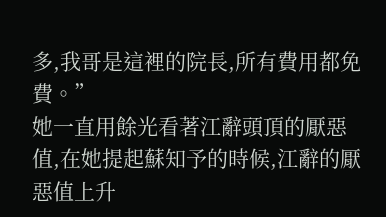多,我哥是這裡的院長,所有費用都免費。”
她一直用餘光看著江辭頭頂的厭惡值,在她提起蘇知予的時候,江辭的厭惡值上升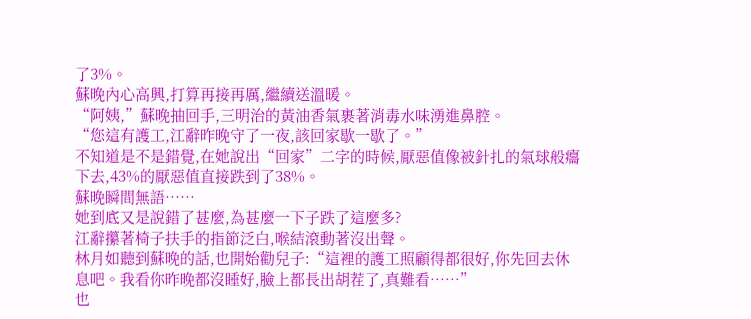了3%。
蘇晚內心高興,打算再接再厲,繼續送溫暖。
“阿姨,”蘇晚抽回手,三明治的黃油香氣裹著消毒水味湧進鼻腔。
“您這有護工,江辭昨晚守了一夜,該回家歇一歇了。”
不知道是不是錯覺,在她說出“回家”二字的時候,厭惡值像被針扎的氣球般癟下去,43%的厭惡值直接跌到了38%。
蘇晚瞬間無語……
她到底又是說錯了甚麼,為甚麼一下子跌了這麼多?
江辭攥著椅子扶手的指節泛白,喉結滾動著沒出聲。
林月如聽到蘇晚的話,也開始勸兒子:“這裡的護工照顧得都很好,你先回去休息吧。我看你昨晚都沒睡好,臉上都長出胡茬了,真難看……”
也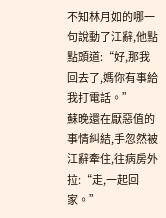不知林月如的哪一句說動了江辭,他點點頭道:“好,那我回去了,媽你有事給我打電話。”
蘇晚還在厭惡值的事情糾結,手忽然被江辭牽住,往病房外拉:“走,一起回家。”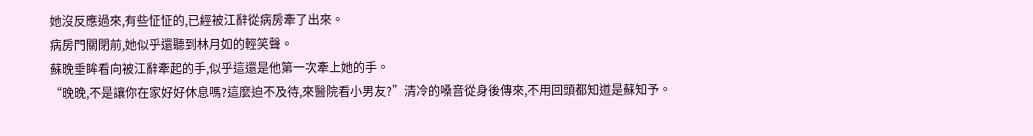她沒反應過來,有些怔怔的,已經被江辭從病房牽了出來。
病房門關閉前,她似乎還聽到林月如的輕笑聲。
蘇晚垂眸看向被江辭牽起的手,似乎這還是他第一次牽上她的手。
“晚晚,不是讓你在家好好休息嗎?這麼迫不及待,來醫院看小男友?”清冷的嗓音從身後傳來,不用回頭都知道是蘇知予。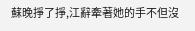蘇晚掙了掙,江辭牽著她的手不但沒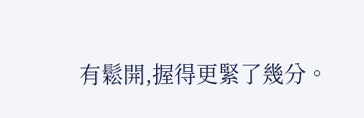有鬆開,握得更緊了幾分。